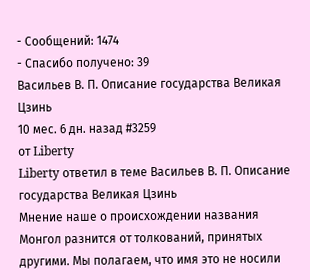- Сообщений: 1474
- Спасибо получено: 39
Васильев В. П. Описание государства Великая Цзинь
10 мес. 6 дн. назад #3259
от Liberty
Liberty ответил в теме Васильев В. П. Описание государства Великая Цзинь
Мнение наше о происхождении названия Монгол разнится от толкований, принятых другими. Мы полагаем, что имя это не носили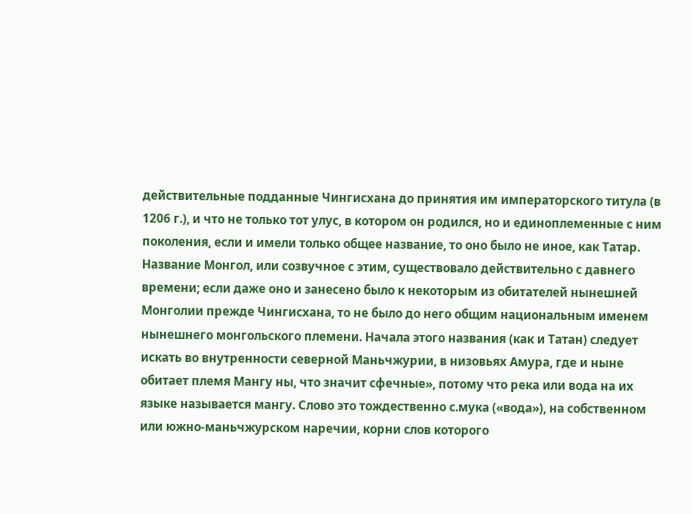действительные подданные Чингисхана до принятия им императорского титула (в 1206 г.), и что не только тот улус, в котором он родился, но и единоплеменные с ним поколения, если и имели только общее название, то оно было не иное, как Татар. Название Монгол, или созвучное с этим, существовало действительно с давнего времени; если даже оно и занесено было к некоторым из обитателей нынешней Монголии прежде Чингисхана, то не было до него общим национальным именем нынешнего монгольского племени. Начала этого названия (как и Татан) следует искать во внутренности северной Маньчжурии, в низовьях Амура, где и ныне обитает племя Мангу ны, что значит сфечные», потому что река или вода на их языке называется мангу. Слово это тождественно с.мука («вода»), на собственном или южно-маньчжурском наречии, корни слов которого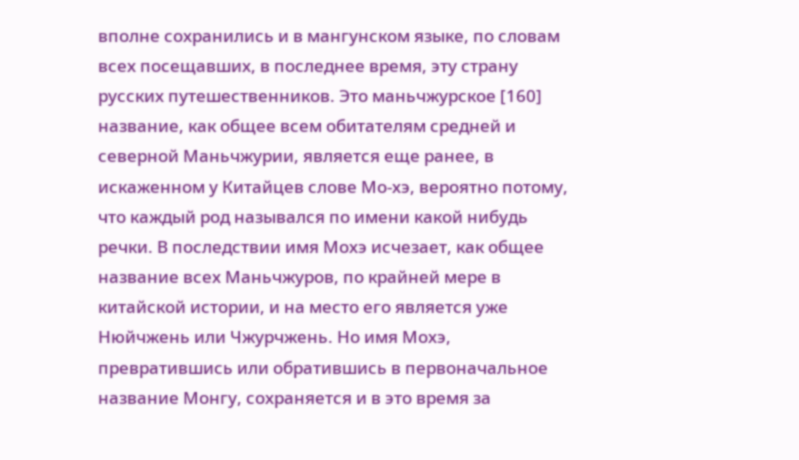вполне сохранились и в мангунском языке, по словам всех посещавших, в последнее время, эту страну русских путешественников. Это маньчжурское [160] название, как общее всем обитателям средней и северной Маньчжурии, является еще ранее, в искаженном у Китайцев слове Мо-хэ, вероятно потому, что каждый род назывался по имени какой нибудь речки. В последствии имя Мохэ исчезает, как общее название всех Маньчжуров, по крайней мере в китайской истории, и на место его является уже Нюйчжень или Чжурчжень. Но имя Мохэ, превратившись или обратившись в первоначальное название Монгу, сохраняется и в это время за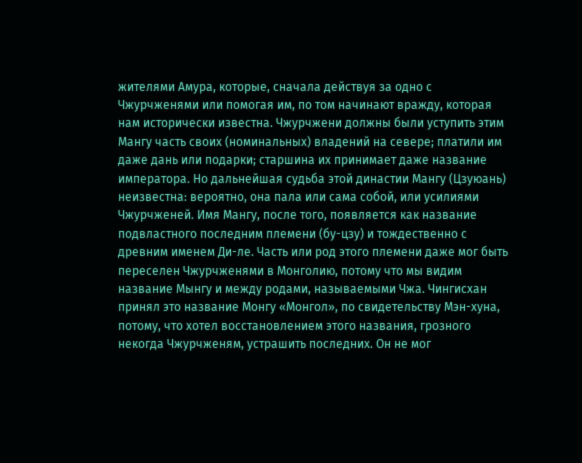жителями Амура, которые, сначала действуя за одно с Чжурчженями или помогая им, по том начинают вражду, которая нам исторически известна. Чжурчжени должны были уступить этим Мангу часть своих (номинальных) владений на севере; платили им даже дань или подарки; старшина их принимает даже название императора. Но дальнейшая судьба этой династии Мангу (Цзуюань) неизвестна: вероятно, она пала или сама собой, или усилиями Чжурчженей. Имя Мангу, после того, появляется как название подвластного последним племени (бу-цзу) и тождественно с древним именем Ди-ле. Часть или род этого племени даже мог быть переселен Чжурчженями в Монголию, потому что мы видим название Мынгу и между родами, называемыми Чжа. Чингисхан принял это название Монгу «Монгол», по свидетельству Мэн-хуна, потому, что хотел восстановлением этого названия, грозного некогда Чжурчженям, устрашить последних. Он не мог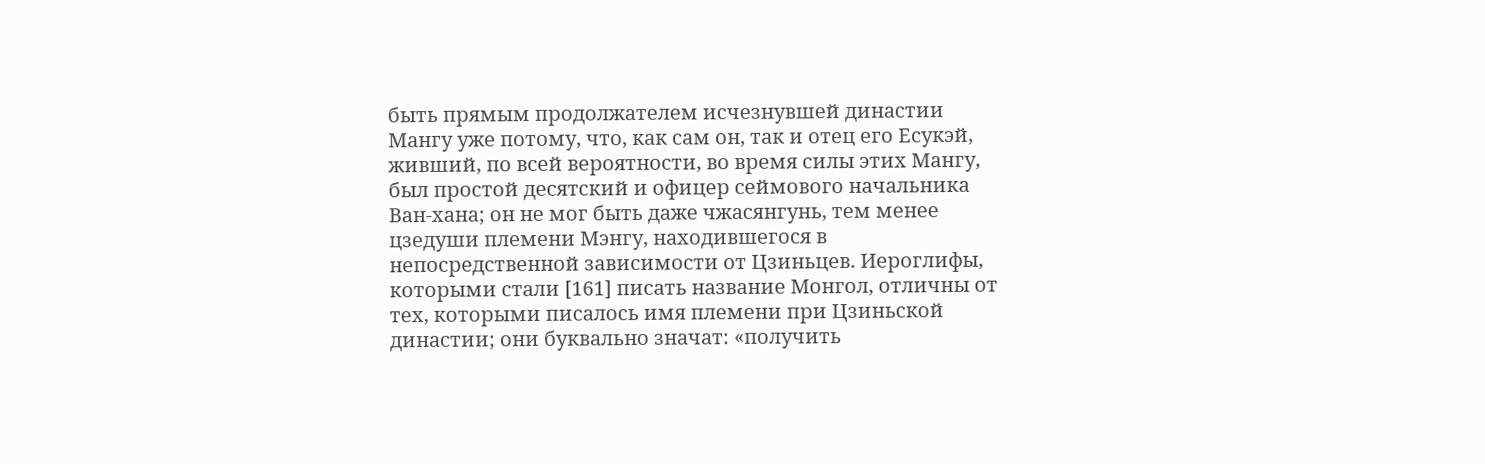быть прямым продолжателем исчезнувшей династии Мангу уже потому, что, как сам он, так и отец его Есукэй, живший, по всей вероятности, во время силы этих Мангу, был простой десятский и офицер сеймового начальника Ван-хана; он не мог быть даже чжасянгунь, тем менее цзедуши племени Мэнгу, находившегося в непосредственной зависимости от Цзиньцев. Иероглифы, которыми стали [161] писать название Монгол, отличны от тех, которыми писалось имя племени при Цзиньской династии; они буквально значат: «получить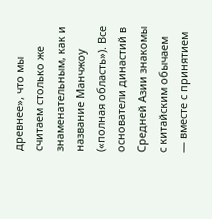древнее», что мы считаем столько же знаменательным, как и название Манчжоу («полная область»). Все основатели династий в Средней Азии знакомы с китайским обычаем — вместе с принятием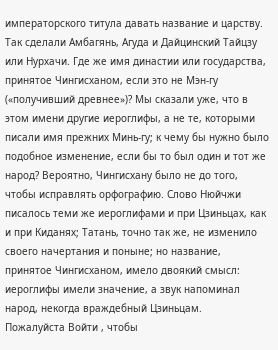императорского титула давать название и царству. Так сделали Амбагянь, Агуда и Дайцинский Тайцзу или Нурхачи. Где же имя династии или государства, принятое Чингисханом, если это не Мэн-гу («получивший древнее»)? Мы сказали уже, что в этом имени другие иероглифы, а не те, которыми писали имя прежних Минь-гу; к чему бы нужно было подобное изменение, если бы то был один и тот же народ? Вероятно, Чингисхану было не до того, чтобы исправлять орфографию. Слово Нюйчжи писалось теми же иероглифами и при Цзиньцах, как и при Киданях; Татань, точно так же, не изменило своего начертания и поныне; но название, принятое Чингисханом, имело двоякий смысл: иероглифы имели значение, а звук напоминал народ, некогда враждебный Цзиньцам.
Пожалуйста Войти , чтобы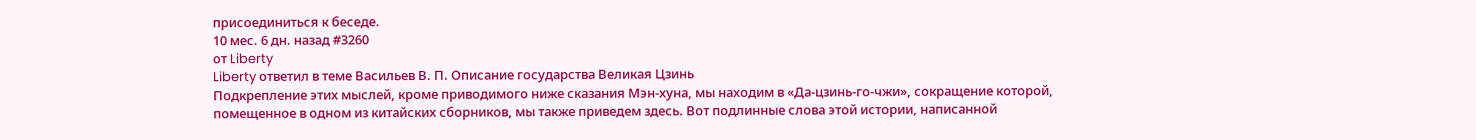присоединиться к беседе.
10 мес. 6 дн. назад #3260
от Liberty
Liberty ответил в теме Васильев В. П. Описание государства Великая Цзинь
Подкрепление этих мыслей, кроме приводимого ниже сказания Мэн-хуна, мы находим в «Да-цзинь-го-чжи», сокращение которой, помещенное в одном из китайских сборников, мы также приведем здесь. Вот подлинные слова этой истории, написанной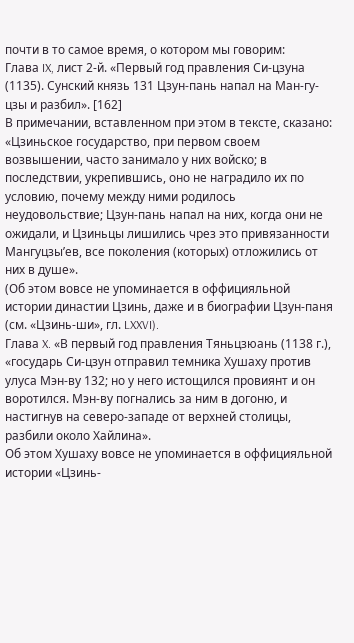почти в то самое время, о котором мы говорим:
Глава IX, лист 2-й. «Первый год правления Си-цзуна (1135). Сунский князь 131 Цзун-пань напал на Ман-гу-цзы и разбил». [162]
В примечании, вставленном при этом в тексте, сказано: «Цзиньское государство, при первом своем возвышении, часто занимало у них войско; в последствии, укрепившись, оно не наградило их по условию, почему между ними родилось неудовольствие; Цзун-пань напал на них, когда они не ожидали, и Цзиньцы лишились чрез это привязанности Мангуцзы’ев, все поколения (которых) отложились от них в душе».
(Об этом вовсе не упоминается в оффицияльной истории династии Цзинь, даже и в биографии Цзун-паня (см. «Цзинь-ши», гл. LXXVI).
Глава X. «В первый год правления Тяньцзюань (1138 г.), «государь Си-цзун отправил темника Хушаху против улуса Мэн-ву 132; но у него истощился провиянт и он воротился. Мэн-ву погнались за ним в догоню, и настигнув на северо-западе от верхней столицы, разбили около Хайлина».
Об этом Хушаху вовсе не упоминается в оффицияльной истории «Цзинь-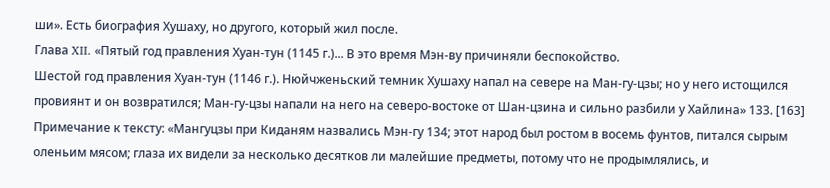ши». Есть биография Хушаху, но другого, который жил после.
Глава XII. «Пятый год правления Хуан-тун (1145 г.)... В это время Мэн-ву причиняли беспокойство.
Шестой год правления Хуан-тун (1146 г.). Нюйчженьский темник Хушаху напал на севере на Ман-гу-цзы; но у него истощился провиянт и он возвратился; Ман-гу-цзы напали на него на северо-востоке от Шан-цзина и сильно разбили у Хайлина» 133. [163]
Примечание к тексту: «Мангуцзы при Киданям назвались Мэн-гу 134; этот народ был ростом в восемь фунтов, питался сырым оленьим мясом; глаза их видели за несколько десятков ли малейшие предметы, потому что не продымлялись, и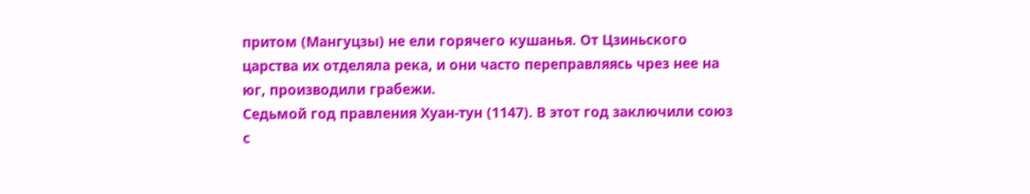притом (Мангуцзы) не ели горячего кушанья. От Цзиньского царства их отделяла река, и они часто переправляясь чрез нее на юг, производили грабежи.
Седьмой год правления Хуан-тун (1147). В этот год заключили союз с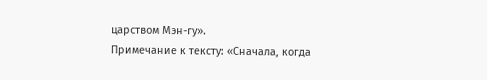царством Мэн-гу».
Примечание к тексту: «Сначала, когда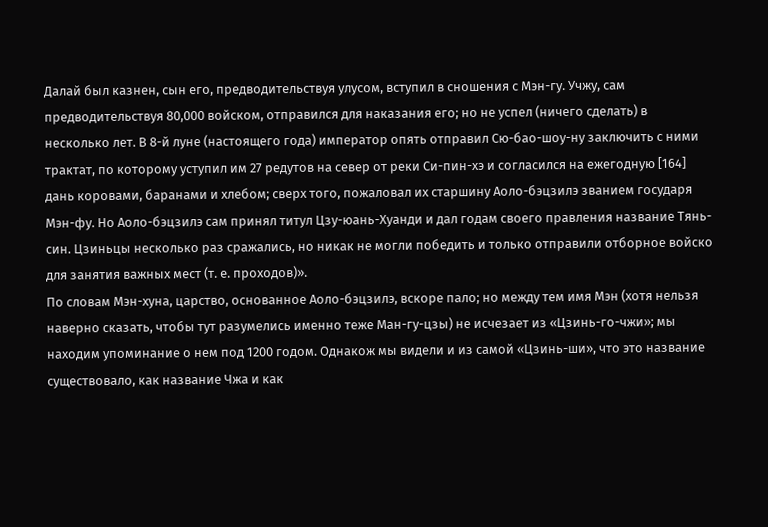Далай был казнен, сын его, предводительствуя улусом, вступил в сношения с Мэн-гу. Учжу, сам предводительствуя 80,000 войском, отправился для наказания его; но не успел (ничего сделать) в несколько лет. В 8-й луне (настоящего года) император опять отправил Сю-бао-шоу-ну заключить с ними трактат, по которому уступил им 27 редутов на север от реки Си-пин-хэ и согласился на ежегодную [164] дань коровами, баранами и хлебом; сверх того, пожаловал их старшину Аоло-бэцзилэ званием государя Мэн-фу. Но Аоло-бэцзилэ сам принял титул Цзу-юань-Хуанди и дал годам своего правления название Тянь-син. Цзиньцы несколько раз сражались, но никак не могли победить и только отправили отборное войско для занятия важных мест (т. е. проходов)».
По словам Мэн-хуна, царство, основанное Аоло-бэцзилэ, вскоре пало; но между тем имя Мэн (хотя нельзя наверно сказать, чтобы тут разумелись именно теже Ман-гу-цзы) не исчезает из «Цзинь-го-чжи»; мы находим упоминание о нем под 1200 годом. Однакож мы видели и из самой «Цзинь-ши», что это название существовало, как название Чжа и как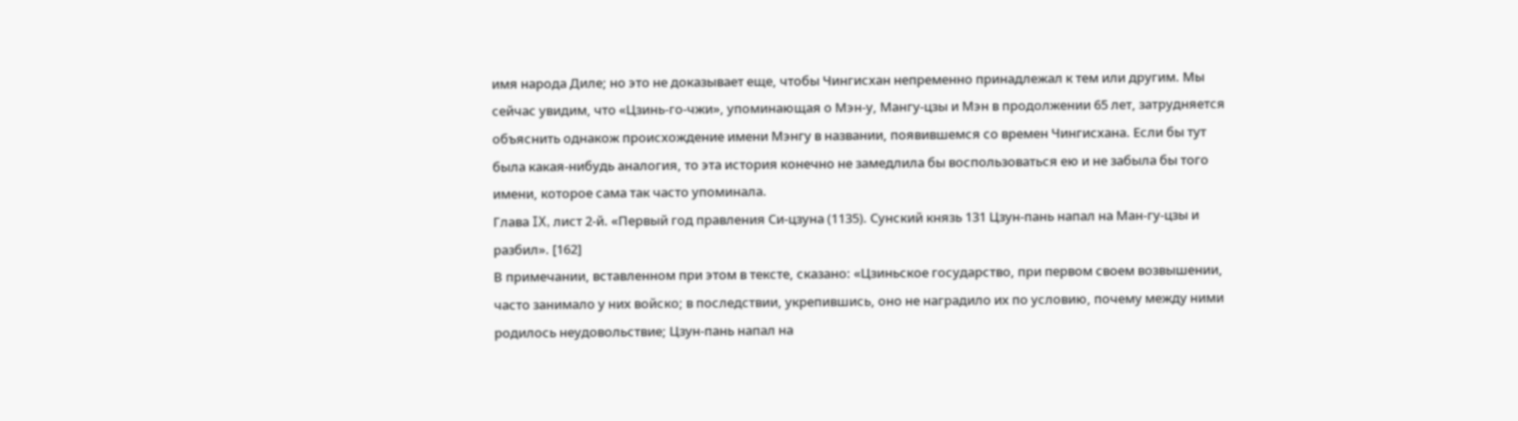имя народа Диле; но это не доказывает еще, чтобы Чингисхан непременно принадлежал к тем или другим. Мы сейчас увидим, что «Цзинь-го-чжи», упоминающая о Мэн-у, Мангу-цзы и Мэн в продолжении 65 лет, затрудняется объяснить однакож происхождение имени Мэнгу в названии, появившемся со времен Чингисхана. Если бы тут была какая-нибудь аналогия, то эта история конечно не замедлила бы воспользоваться ею и не забыла бы того имени, которое сама так часто упоминала.
Глава IX, лист 2-й. «Первый год правления Си-цзуна (1135). Сунский князь 131 Цзун-пань напал на Ман-гу-цзы и разбил». [162]
В примечании, вставленном при этом в тексте, сказано: «Цзиньское государство, при первом своем возвышении, часто занимало у них войско; в последствии, укрепившись, оно не наградило их по условию, почему между ними родилось неудовольствие; Цзун-пань напал на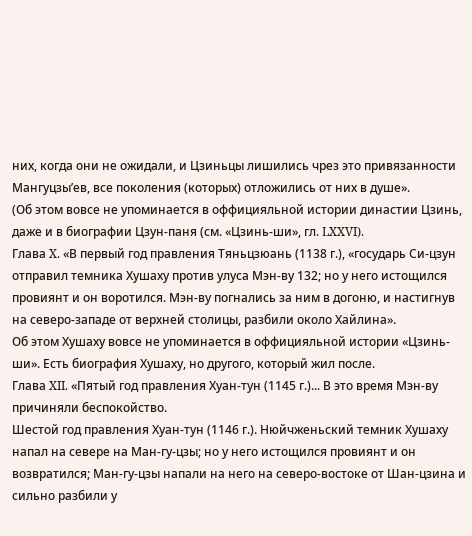них, когда они не ожидали, и Цзиньцы лишились чрез это привязанности Мангуцзы’ев, все поколения (которых) отложились от них в душе».
(Об этом вовсе не упоминается в оффицияльной истории династии Цзинь, даже и в биографии Цзун-паня (см. «Цзинь-ши», гл. LXXVI).
Глава X. «В первый год правления Тяньцзюань (1138 г.), «государь Си-цзун отправил темника Хушаху против улуса Мэн-ву 132; но у него истощился провиянт и он воротился. Мэн-ву погнались за ним в догоню, и настигнув на северо-западе от верхней столицы, разбили около Хайлина».
Об этом Хушаху вовсе не упоминается в оффицияльной истории «Цзинь-ши». Есть биография Хушаху, но другого, который жил после.
Глава XII. «Пятый год правления Хуан-тун (1145 г.)... В это время Мэн-ву причиняли беспокойство.
Шестой год правления Хуан-тун (1146 г.). Нюйчженьский темник Хушаху напал на севере на Ман-гу-цзы; но у него истощился провиянт и он возвратился; Ман-гу-цзы напали на него на северо-востоке от Шан-цзина и сильно разбили у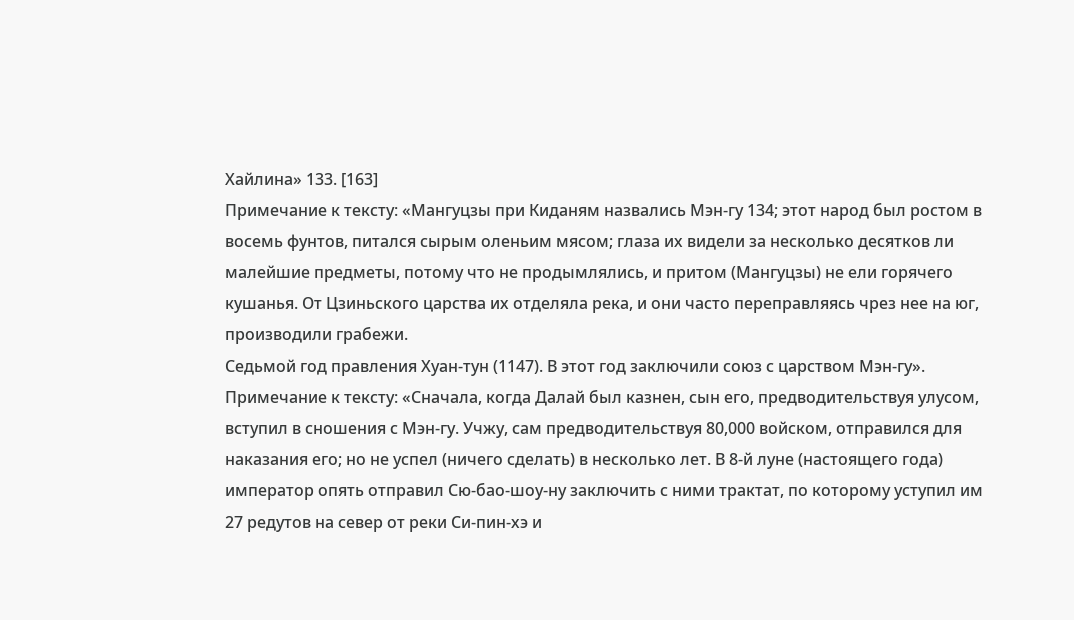Хайлина» 133. [163]
Примечание к тексту: «Мангуцзы при Киданям назвались Мэн-гу 134; этот народ был ростом в восемь фунтов, питался сырым оленьим мясом; глаза их видели за несколько десятков ли малейшие предметы, потому что не продымлялись, и притом (Мангуцзы) не ели горячего кушанья. От Цзиньского царства их отделяла река, и они часто переправляясь чрез нее на юг, производили грабежи.
Седьмой год правления Хуан-тун (1147). В этот год заключили союз с царством Мэн-гу».
Примечание к тексту: «Сначала, когда Далай был казнен, сын его, предводительствуя улусом, вступил в сношения с Мэн-гу. Учжу, сам предводительствуя 80,000 войском, отправился для наказания его; но не успел (ничего сделать) в несколько лет. В 8-й луне (настоящего года) император опять отправил Сю-бао-шоу-ну заключить с ними трактат, по которому уступил им 27 редутов на север от реки Си-пин-хэ и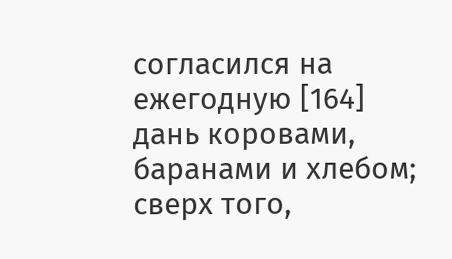согласился на ежегодную [164] дань коровами, баранами и хлебом; сверх того,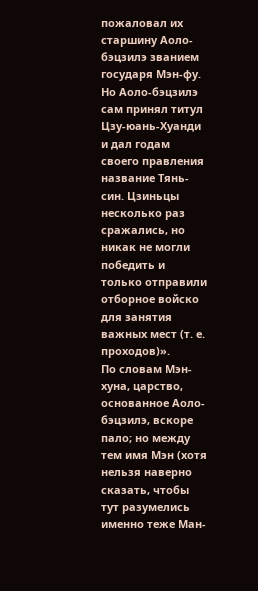пожаловал их старшину Аоло-бэцзилэ званием государя Мэн-фу. Но Аоло-бэцзилэ сам принял титул Цзу-юань-Хуанди и дал годам своего правления название Тянь-син. Цзиньцы несколько раз сражались, но никак не могли победить и только отправили отборное войско для занятия важных мест (т. е. проходов)».
По словам Мэн-хуна, царство, основанное Аоло-бэцзилэ, вскоре пало; но между тем имя Мэн (хотя нельзя наверно сказать, чтобы тут разумелись именно теже Ман-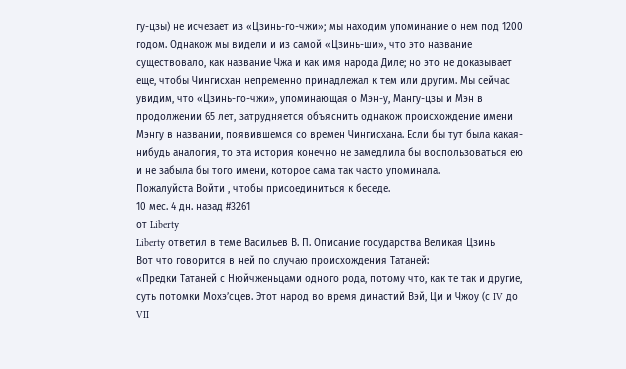гу-цзы) не исчезает из «Цзинь-го-чжи»; мы находим упоминание о нем под 1200 годом. Однакож мы видели и из самой «Цзинь-ши», что это название существовало, как название Чжа и как имя народа Диле; но это не доказывает еще, чтобы Чингисхан непременно принадлежал к тем или другим. Мы сейчас увидим, что «Цзинь-го-чжи», упоминающая о Мэн-у, Мангу-цзы и Мэн в продолжении 65 лет, затрудняется объяснить однакож происхождение имени Мэнгу в названии, появившемся со времен Чингисхана. Если бы тут была какая-нибудь аналогия, то эта история конечно не замедлила бы воспользоваться ею и не забыла бы того имени, которое сама так часто упоминала.
Пожалуйста Войти , чтобы присоединиться к беседе.
10 мес. 4 дн. назад #3261
от Liberty
Liberty ответил в теме Васильев В. П. Описание государства Великая Цзинь
Вот что говорится в ней по случаю происхождения Татаней:
«Предки Татаней с Нюйчженьцами одного рода, потому что, как те так и другие, суть потомки Мохэ’сцев. Этот народ во время династий Вэй, Ци и Чжоу (с IV до VII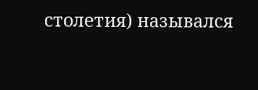столетия) назывался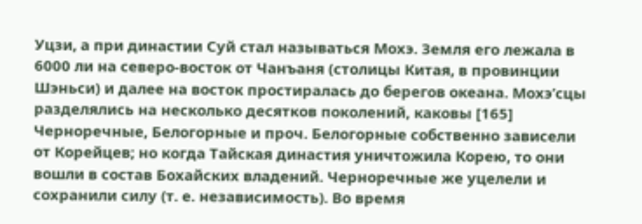Уцзи, а при династии Суй стал называться Мохэ. Земля его лежала в 6000 ли на северо-восток от Чанъаня (столицы Китая, в провинции Шэньси) и далее на восток простиралась до берегов океана. Мохэ’сцы разделялись на несколько десятков поколений, каковы [165] Черноречные, Белогорные и проч. Белогорные собственно зависели от Корейцев; но когда Тайская династия уничтожила Корею, то они вошли в состав Бохайских владений. Черноречные же уцелели и сохранили силу (т. е. независимость). Во время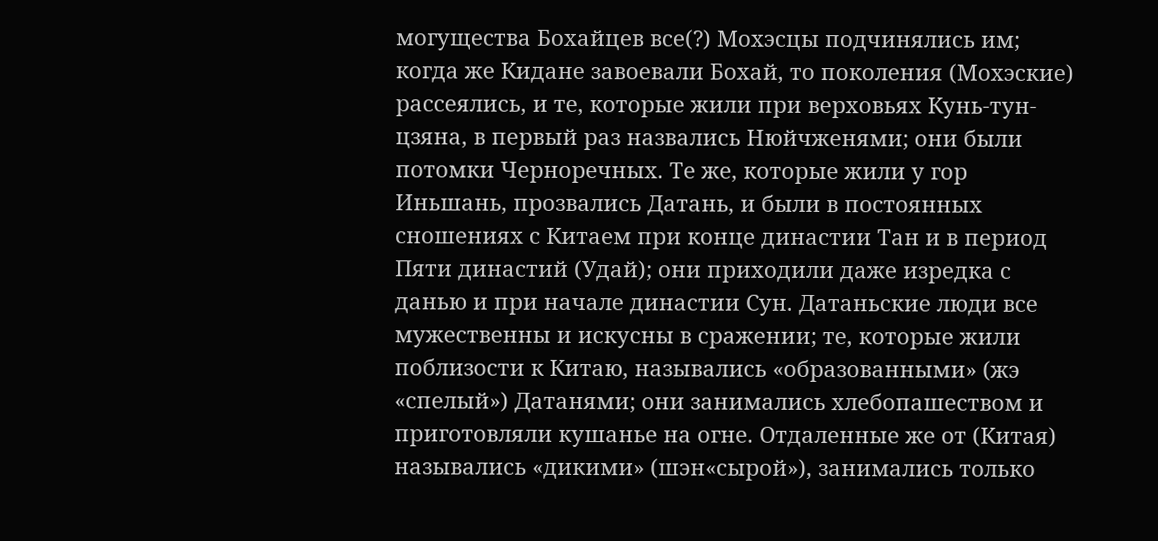могущества Бохайцев все(?) Мохэсцы подчинялись им; когда же Кидане завоевали Бохай, то поколения (Мохэские) рассеялись, и те, которые жили при верховьях Кунь-тун-цзяна, в первый раз назвались Нюйчженями; они были потомки Черноречных. Те же, которые жили у гор Иньшань, прозвались Датань, и были в постоянных сношениях с Китаем при конце династии Тан и в период Пяти династий (Удай); они приходили даже изредка с данью и при начале династии Сун. Датаньские люди все мужественны и искусны в сражении; те, которые жили поблизости к Китаю, назывались «образованными» (жэ «спелый») Датанями; они занимались хлебопашеством и приготовляли кушанье на огне. Отдаленные же от (Китая) назывались «дикими» (шэн«сырой»), занимались только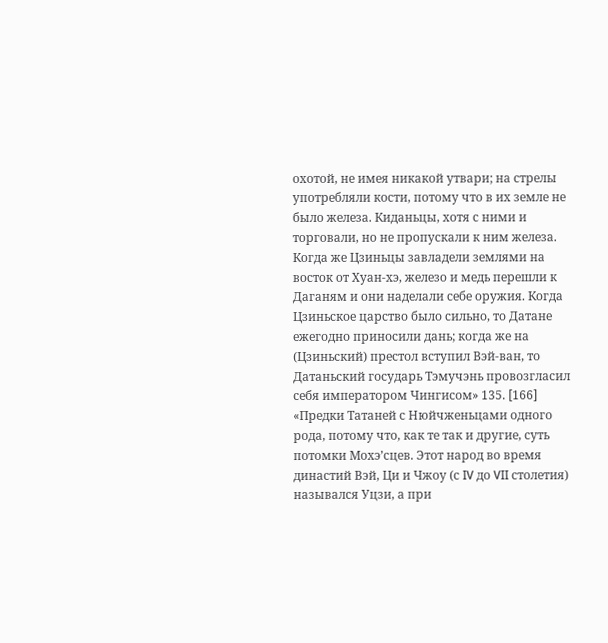охотой, не имея никакой утвари; на стрелы употребляли кости, потому что в их земле не было железа. Киданьцы, хотя с ними и торговали, но не пропускали к ним железа. Когда же Цзиньцы завладели землями на восток от Хуан-хэ, железо и медь перешли к Даганям и они наделали себе оружия. Когда Цзиньское царство было сильно, то Датане ежегодно приносили дань; когда же на (Цзиньский) престол вступил Вэй-ван, то Датаньский государь Тэмучэнь провозгласил себя императором Чингисом» 135. [166]
«Предки Татаней с Нюйчженьцами одного рода, потому что, как те так и другие, суть потомки Мохэ’сцев. Этот народ во время династий Вэй, Ци и Чжоу (с IV до VII столетия) назывался Уцзи, а при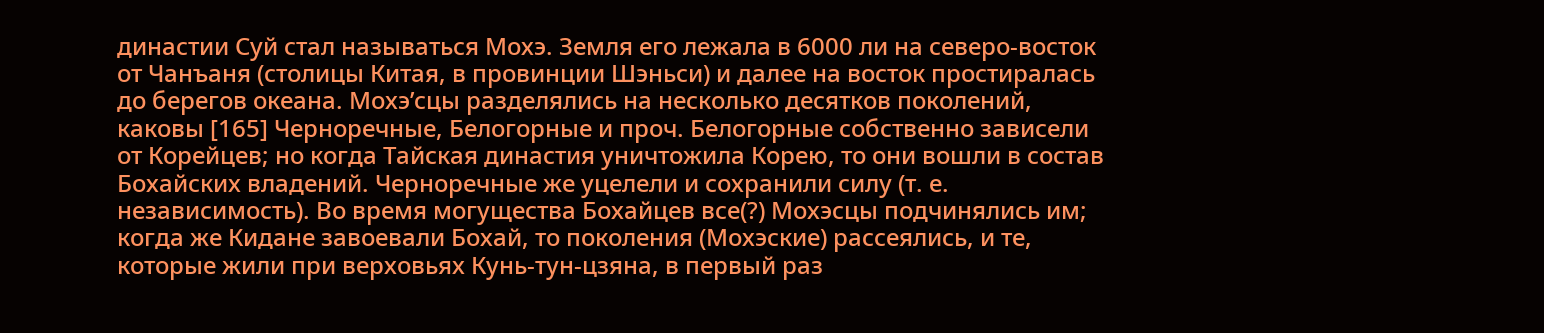династии Суй стал называться Мохэ. Земля его лежала в 6000 ли на северо-восток от Чанъаня (столицы Китая, в провинции Шэньси) и далее на восток простиралась до берегов океана. Мохэ’сцы разделялись на несколько десятков поколений, каковы [165] Черноречные, Белогорные и проч. Белогорные собственно зависели от Корейцев; но когда Тайская династия уничтожила Корею, то они вошли в состав Бохайских владений. Черноречные же уцелели и сохранили силу (т. е. независимость). Во время могущества Бохайцев все(?) Мохэсцы подчинялись им; когда же Кидане завоевали Бохай, то поколения (Мохэские) рассеялись, и те, которые жили при верховьях Кунь-тун-цзяна, в первый раз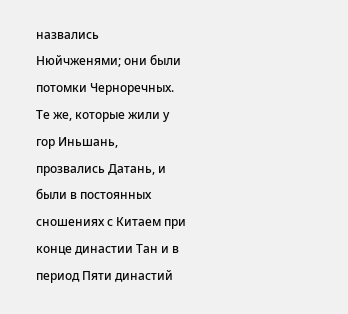назвались Нюйчженями; они были потомки Черноречных. Те же, которые жили у гор Иньшань, прозвались Датань, и были в постоянных сношениях с Китаем при конце династии Тан и в период Пяти династий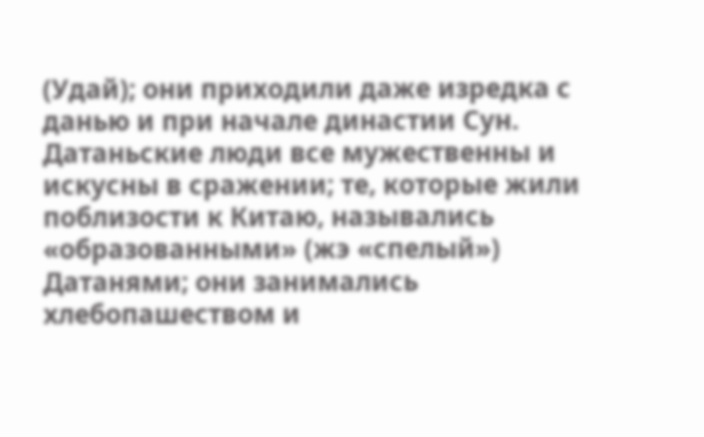(Удай); они приходили даже изредка с данью и при начале династии Сун. Датаньские люди все мужественны и искусны в сражении; те, которые жили поблизости к Китаю, назывались «образованными» (жэ «спелый») Датанями; они занимались хлебопашеством и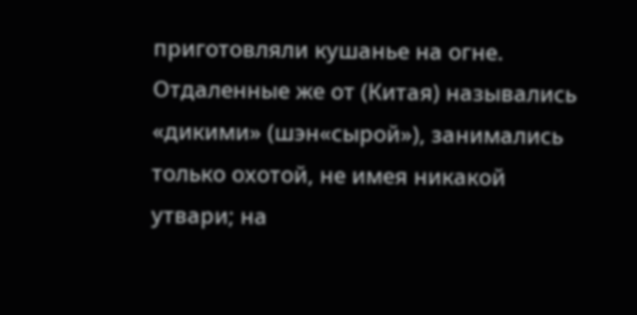приготовляли кушанье на огне. Отдаленные же от (Китая) назывались «дикими» (шэн«сырой»), занимались только охотой, не имея никакой утвари; на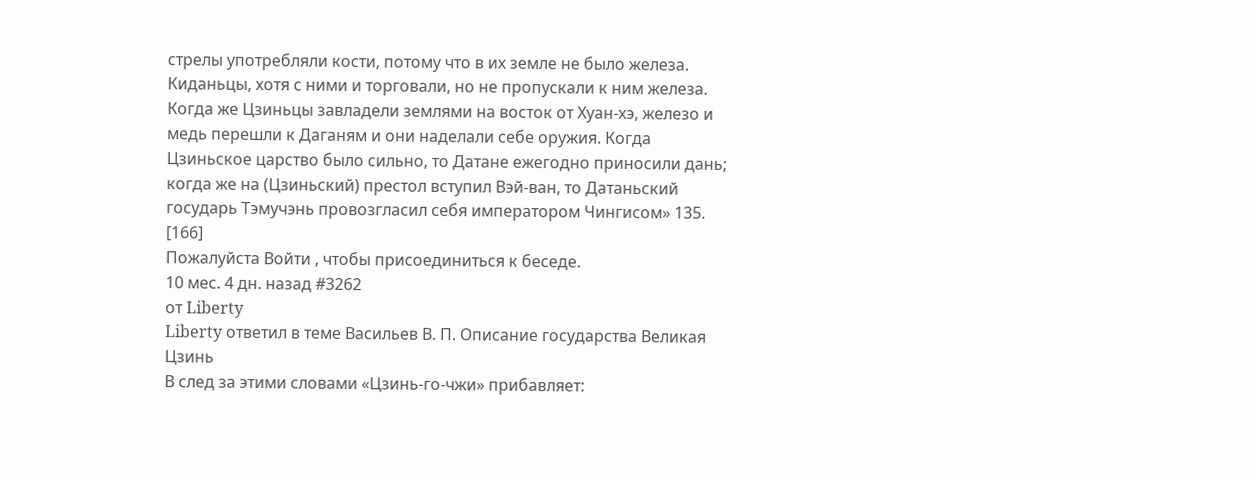стрелы употребляли кости, потому что в их земле не было железа. Киданьцы, хотя с ними и торговали, но не пропускали к ним железа. Когда же Цзиньцы завладели землями на восток от Хуан-хэ, железо и медь перешли к Даганям и они наделали себе оружия. Когда Цзиньское царство было сильно, то Датане ежегодно приносили дань; когда же на (Цзиньский) престол вступил Вэй-ван, то Датаньский государь Тэмучэнь провозгласил себя императором Чингисом» 135. [166]
Пожалуйста Войти , чтобы присоединиться к беседе.
10 мес. 4 дн. назад #3262
от Liberty
Liberty ответил в теме Васильев В. П. Описание государства Великая Цзинь
В след за этими словами «Цзинь-го-чжи» прибавляет: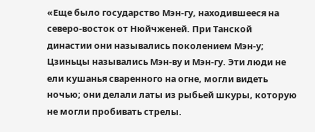«Еще было государство Мэн-гу, находившееся на северо-восток от Нюйчженей. При Танской династии они назывались поколением Мэн-у; Цзиньцы назывались Мэн-ву и Мэн-гу. Эти люди не ели кушанья сваренного на огне, могли видеть ночью; они делали латы из рыбьей шкуры, которую не могли пробивать стрелы.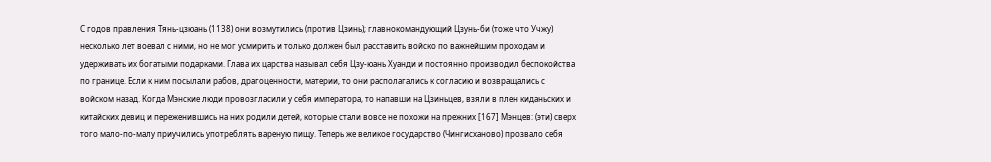С годов правления Тянь-цзюань (1138) они возмутились (против Цзинь); главнокомандующий Цзунь-би (тоже что Учжу) несколько лет воевал с ними, но не мог усмирить и только должен был расставить войско по важнейшим проходам и удерживать их богатыми подарками. Глава их царства называл себя Цзу-юань Хуанди и постоянно производил беспокойства по границе. Если к ним посылали рабов, драгоценности, материи, то они располагались к согласию и возвращались с войском назад. Когда Мэнские люди провозгласили у себя императора, то напавши на Цзиньцев, взяли в плен киданьских и китайских девиц и переженившись на них родили детей, которые стали вовсе не похожи на прежних [167] Мэнцев: (эти) сверх того мало-по-малу приучились употреблять вареную пищу. Теперь же великое государство (Чингисханово) прозвало себя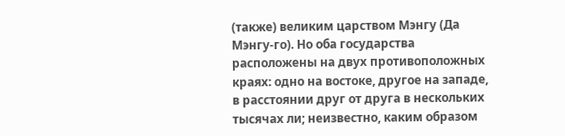(также) великим царством Мэнгу (Да Мэнгу-го). Но оба государства расположены на двух противоположных краях: одно на востоке, другое на западе, в расстоянии друг от друга в нескольких тысячах ли; неизвестно, каким образом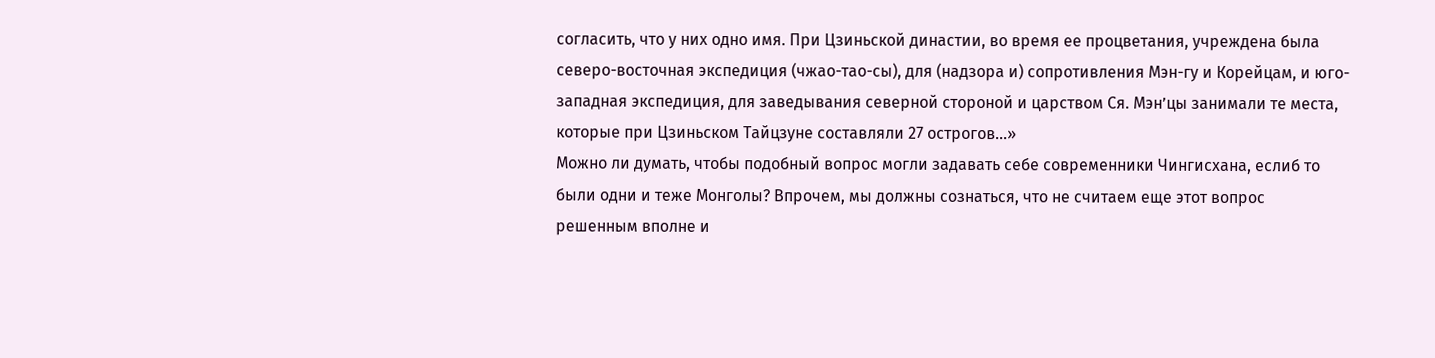согласить, что у них одно имя. При Цзиньской династии, во время ее процветания, учреждена была северо-восточная экспедиция (чжао-тао-сы), для (надзора и) сопротивления Мэн-гу и Корейцам, и юго-западная экспедиция, для заведывания северной стороной и царством Ся. Мэн’цы занимали те места, которые при Цзиньском Тайцзуне составляли 27 острогов...»
Можно ли думать, чтобы подобный вопрос могли задавать себе современники Чингисхана, еслиб то были одни и теже Монголы? Впрочем, мы должны сознаться, что не считаем еще этот вопрос решенным вполне и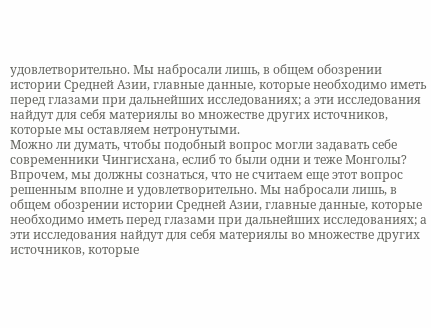удовлетворительно. Мы набросали лишь, в общем обозрении истории Средней Азии, главные данные, которые необходимо иметь перед глазами при дальнейших исследованиях; а эти исследования найдут для себя материялы во множестве других источников, которые мы оставляем нетронутыми.
Можно ли думать, чтобы подобный вопрос могли задавать себе современники Чингисхана, еслиб то были одни и теже Монголы? Впрочем, мы должны сознаться, что не считаем еще этот вопрос решенным вполне и удовлетворительно. Мы набросали лишь, в общем обозрении истории Средней Азии, главные данные, которые необходимо иметь перед глазами при дальнейших исследованиях; а эти исследования найдут для себя материялы во множестве других источников, которые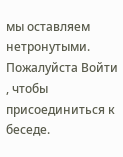мы оставляем нетронутыми.
Пожалуйста Войти , чтобы присоединиться к беседе.